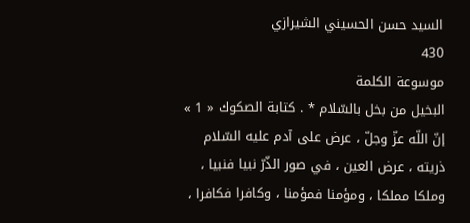السيد حسن الحسيني الشيرازي
430
موسوعة الكلمة
البخيل من بخل بالسّلام * . كتابة الصكوك « 1 » إنّ اللّه عزّ وجلّ ، عرض على آدم عليه السّلام ذريته ، عرض العين ، في صور الذّرّ نبيا فنبيا ، وملكا مملكا ، ومؤمنا فمؤمنا ، وكافرا فكافرا ،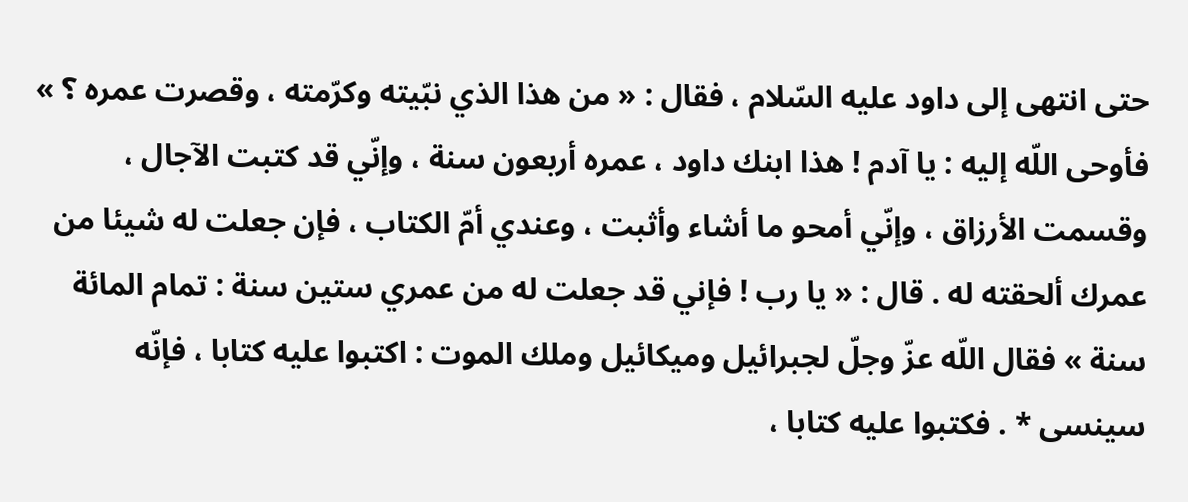حتى انتهى إلى داود عليه السّلام ، فقال : « من هذا الذي نبّيته وكرّمته ، وقصرت عمره ؟ » فأوحى اللّه إليه : يا آدم ! هذا ابنك داود ، عمره أربعون سنة ، وإنّي قد كتبت الآجال ، وقسمت الأرزاق ، وإنّي أمحو ما أشاء وأثبت ، وعندي أمّ الكتاب ، فإن جعلت له شيئا من عمرك ألحقته له . قال : « يا رب ! فإني قد جعلت له من عمري ستين سنة : تمام المائة سنة » فقال اللّه عزّ وجلّ لجبرائيل وميكائيل وملك الموت : اكتبوا عليه كتابا ، فإنّه سينسى * . فكتبوا عليه كتابا ،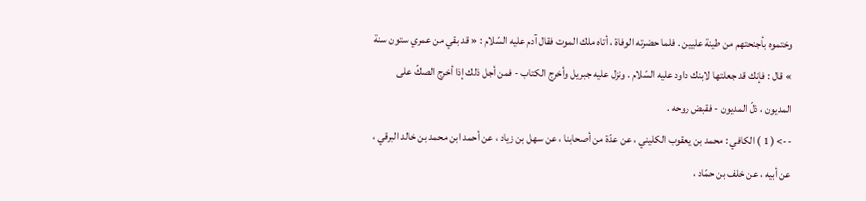وختموه بأجنحتهم من طينة عليين . فلما حضرته الوفاة ، أتاه ملك الموت فقال آدم عليه السّلام : « قد بقي من عمري ستون سنة » قال : فإنك قد جعلتها لابنك داود عليه السّلام . ونزل عليه جبريل وأخرج الكتاب - فمن أجل ذلك إذا أخرج الصكّ على المديون ، ذلّ المديون - فقبض روحه .
--> ( 1 ) الكافي : محمد بن يعقوب الكليني ، عن عدّة من أصحابنا ، عن سهل بن زياد ، عن أحمد ابن محمد بن خالد البرقي ، عن أبيه ، عن خلف بن حمّاد ،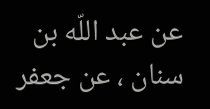عن عبد اللّه بن سنان ، عن جعفر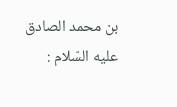بن محمد الصادق عليه السّلام :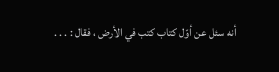أنه سئل عن أوّل كتاب كتب في الأرض ، فقال : . . .